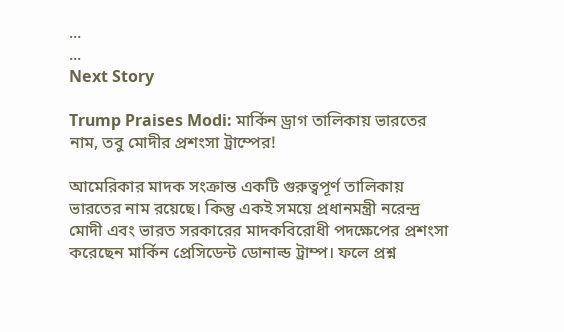...
...
Next Story

Trump Praises Modi: মার্কিন ড্রাগ তালিকায় ভারতের নাম, তবু মোদীর প্রশংসা ট্রাম্পের!

আমেরিকার মাদক সংক্রান্ত একটি গুরুত্বপূর্ণ তালিকায় ভারতের নাম রয়েছে। কিন্তু একই সময়ে প্রধানমন্ত্রী নরেন্দ্র মোদী এবং ভারত সরকারের মাদকবিরোধী পদক্ষেপের প্রশংসা করেছেন মার্কিন প্রেসিডেন্ট ডোনাল্ড ট্রাম্প। ফলে প্রশ্ন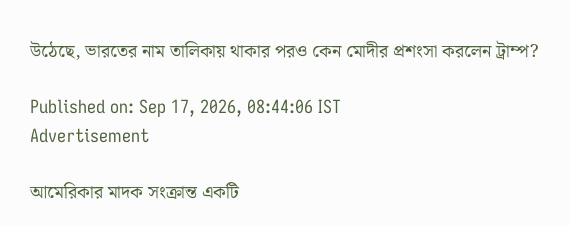উঠেছে, ভারতের নাম তালিকায় থাকার পরও কেন মোদীর প্রশংসা করলেন ট্রাম্প?

Published on: Sep 17, 2026, 08:44:06 IST
Advertisement

আমেরিকার মাদক সংক্রান্ত একটি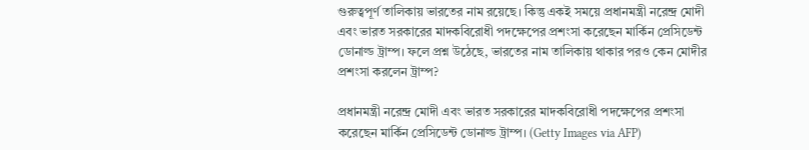গুরুত্বপূর্ণ তালিকায় ভারতের নাম রয়েছে। কিন্তু একই সময়ে প্রধানমন্ত্রী নরেন্দ্র মোদী এবং ভারত সরকারের মাদকবিরোধী পদক্ষেপের প্রশংসা করেছেন মার্কিন প্রেসিডেন্ট ডোনাল্ড ট্রাম্প। ফলে প্রশ্ন উঠেছে, ভারতের নাম তালিকায় থাকার পরও কেন মোদীর প্রশংসা করলেন ট্রাম্প?

প্রধানমন্ত্রী নরেন্দ্র মোদী এবং ভারত সরকারের মাদকবিরোধী পদক্ষেপের প্রশংসা করেছেন মার্কিন প্রেসিডেন্ট ডোনাল্ড ট্রাম্প। (Getty Images via AFP)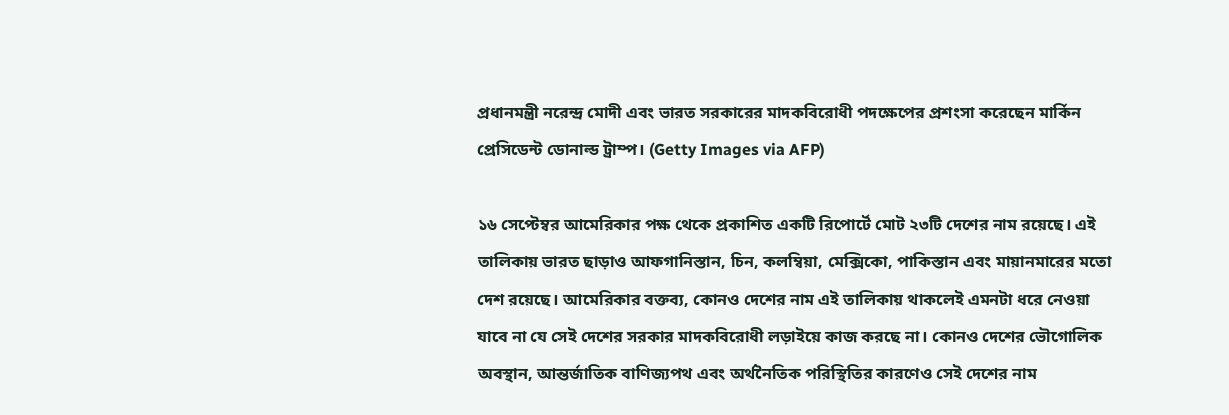প্রধানমন্ত্রী নরেন্দ্র মোদী এবং ভারত সরকারের মাদকবিরোধী পদক্ষেপের প্রশংসা করেছেন মার্কিন প্রেসিডেন্ট ডোনাল্ড ট্রাম্প। (Getty Images via AFP)

১৬ সেপ্টেম্বর আমেরিকার পক্ষ থেকে প্রকাশিত একটি রিপোর্টে মোট ২৩টি দেশের নাম রয়েছে। এই তালিকায় ভারত ছাড়াও আফগানিস্তান, চিন, কলম্বিয়া, মেক্সিকো, পাকিস্তান এবং মায়ানমারের মতো দেশ রয়েছে। আমেরিকার বক্তব্য, কোনও দেশের নাম এই তালিকায় থাকলেই এমনটা ধরে নেওয়া যাবে না যে সেই দেশের সরকার মাদকবিরোধী লড়াইয়ে কাজ করছে না। কোনও দেশের ভৌগোলিক অবস্থান, আন্তর্জাতিক বাণিজ্যপথ এবং অর্থনৈতিক পরিস্থিতির কারণেও সেই দেশের নাম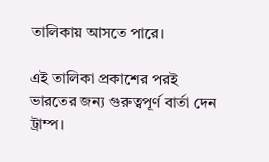তালিকায় আসতে পারে।

এই তালিকা প্রকাশের পরই ভারতের জন্য গুরুত্বপূর্ণ বার্তা দেন ট্রাম্প।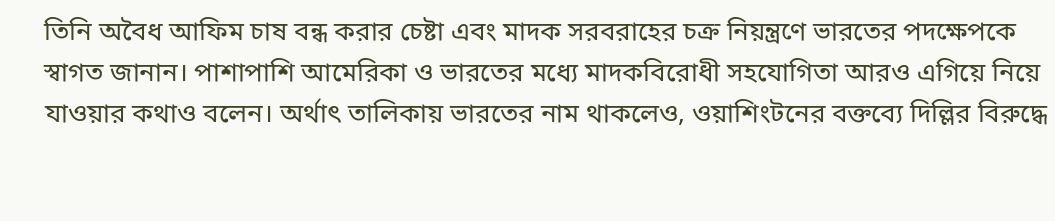তিনি অবৈধ আফিম চাষ বন্ধ করার চেষ্টা এবং মাদক সরবরাহের চক্র নিয়ন্ত্রণে ভারতের পদক্ষেপকে স্বাগত জানান। পাশাপাশি আমেরিকা ও ভারতের মধ্যে মাদকবিরোধী সহযোগিতা আরও এগিয়ে নিয়ে যাওয়ার কথাও বলেন। অর্থাৎ তালিকায় ভারতের নাম থাকলেও, ওয়াশিংটনের বক্তব্যে দিল্লির বিরুদ্ধে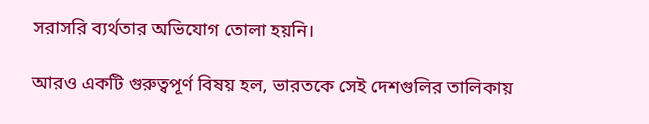সরাসরি ব্যর্থতার অভিযোগ তোলা হয়নি।

আরও একটি গুরুত্বপূর্ণ বিষয় হল, ভারতকে সেই দেশগুলির তালিকায়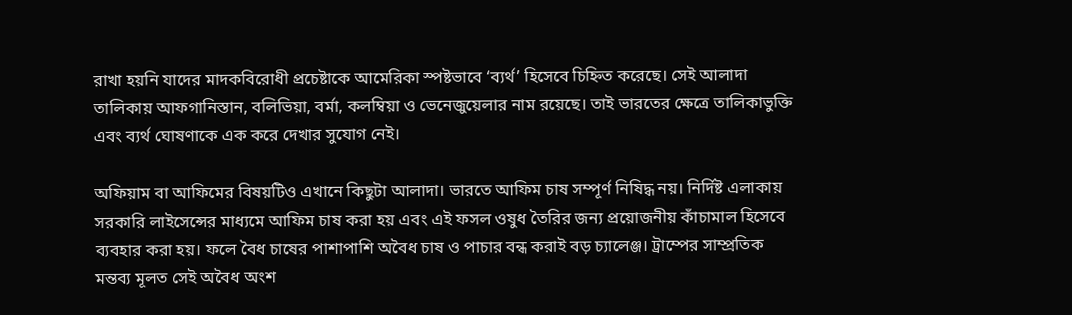রাখা হয়নি যাদের মাদকবিরোধী প্রচেষ্টাকে আমেরিকা স্পষ্টভাবে ‘ব্যর্থ’ হিসেবে চিহ্নিত করেছে। সেই আলাদা তালিকায় আফগানিস্তান, বলিভিয়া, বর্মা, কলম্বিয়া ও ভেনেজুয়েলার নাম রয়েছে। তাই ভারতের ক্ষেত্রে তালিকাভুক্তি এবং ব্যর্থ ঘোষণাকে এক করে দেখার সুযোগ নেই।

অফিয়াম বা আফিমের বিষয়টিও এখানে কিছুটা আলাদা। ভারতে আফিম চাষ সম্পূর্ণ নিষিদ্ধ নয়। নির্দিষ্ট এলাকায় সরকারি লাইসেন্সের মাধ্যমে আফিম চাষ করা হয় এবং এই ফসল ওষুধ তৈরির জন্য প্রয়োজনীয় কাঁচামাল হিসেবে ব্যবহার করা হয়। ফলে বৈধ চাষের পাশাপাশি অবৈধ চাষ ও পাচার বন্ধ করাই বড় চ্যালেঞ্জ। ট্রাম্পের সাম্প্রতিক মন্তব্য মূলত সেই অবৈধ অংশ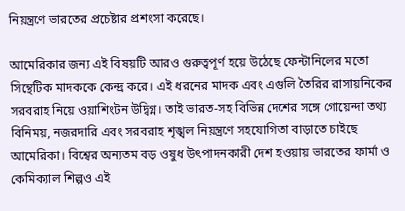নিয়ন্ত্রণে ভারতের প্রচেষ্টার প্রশংসা করেছে।

আমেরিকার জন্য এই বিষয়টি আরও গুরুত্বপূর্ণ হয়ে উঠেছে ফেন্টানিলের মতো সিন্থেটিক মাদককে কেন্দ্র করে। এই ধরনের মাদক এবং এগুলি তৈরির রাসায়নিকের সরবরাহ নিয়ে ওয়াশিংটন উদ্বিগ্ন। তাই ভারত-সহ বিভিন্ন দেশের সঙ্গে গোয়েন্দা তথ্য বিনিময়, নজরদারি এবং সরবরাহ শৃঙ্খল নিয়ন্ত্রণে সহযোগিতা বাড়াতে চাইছে আমেরিকা। বিশ্বের অন্যতম বড় ওষুধ উৎপাদনকারী দেশ হওয়ায় ভারতের ফার্মা ও কেমিক্যাল শিল্পও এই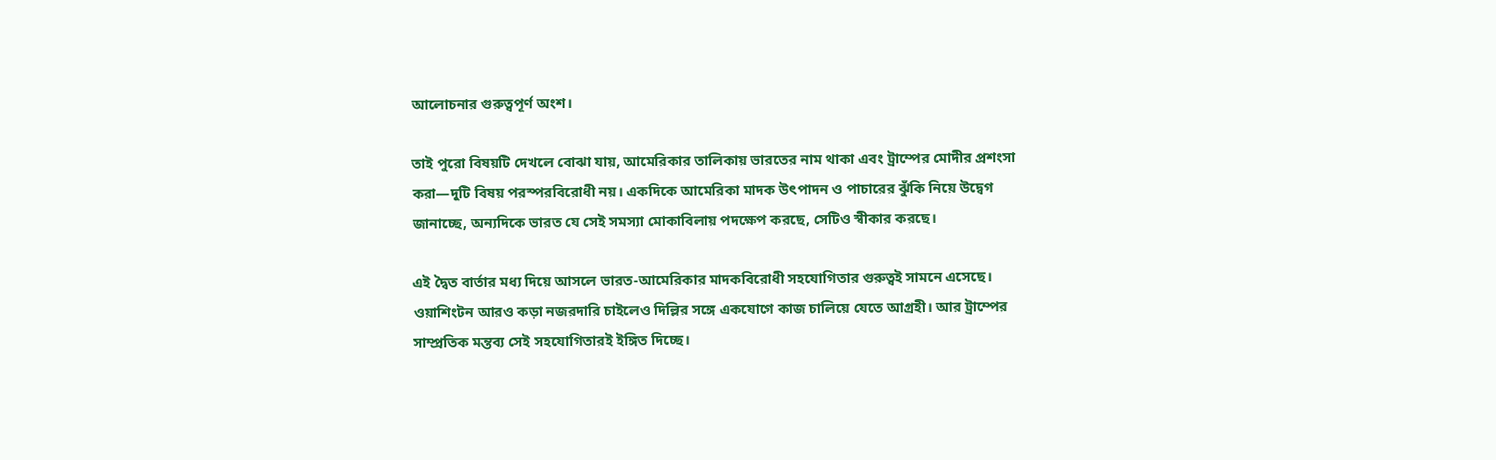আলোচনার গুরুত্বপূর্ণ অংশ।

তাই পুরো বিষয়টি দেখলে বোঝা যায়, আমেরিকার তালিকায় ভারতের নাম থাকা এবং ট্রাম্পের মোদীর প্রশংসা করা—দুটি বিষয় পরস্পরবিরোধী নয়। একদিকে আমেরিকা মাদক উৎপাদন ও পাচারের ঝুঁকি নিয়ে উদ্বেগ জানাচ্ছে, অন্যদিকে ভারত যে সেই সমস্যা মোকাবিলায় পদক্ষেপ করছে, সেটিও স্বীকার করছে।

এই দ্বৈত বার্তার মধ্য দিয়ে আসলে ভারত-আমেরিকার মাদকবিরোধী সহযোগিতার গুরুত্বই সামনে এসেছে। ওয়াশিংটন আরও কড়া নজরদারি চাইলেও দিল্লির সঙ্গে একযোগে কাজ চালিয়ে যেতে আগ্রহী। আর ট্রাম্পের সাম্প্রতিক মন্তব্য সেই সহযোগিতারই ইঙ্গিত দিচ্ছে।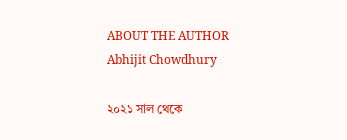ABOUT THE AUTHOR
Abhijit Chowdhury

২০২১ সাল থেকে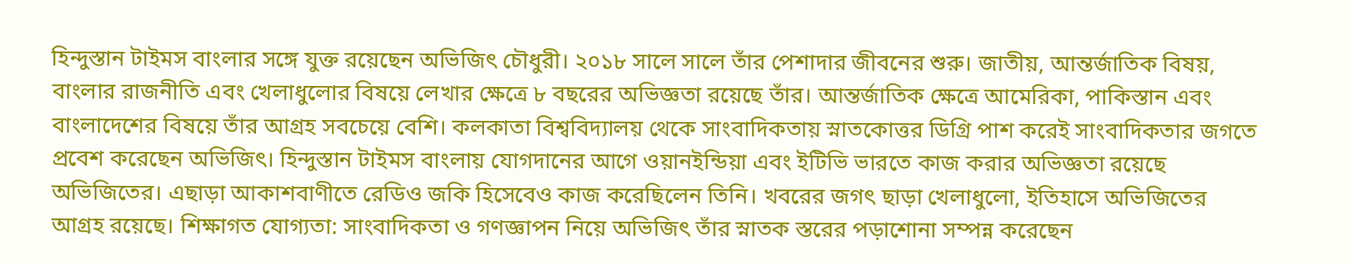হিন্দুস্তান টাইমস বাংলার সঙ্গে যুক্ত রয়েছেন অভিজিৎ চৌধুরী। ২০১৮ সালে সালে তাঁর পেশাদার জীবনের শুরু। জাতীয়, আন্তর্জাতিক বিষয়, বাংলার রাজনীতি এবং খেলাধুলোর বিষয়ে লেখার ক্ষেত্রে ৮ বছরের অভিজ্ঞতা রয়েছে তাঁর। আন্তর্জাতিক ক্ষেত্রে আমেরিকা, পাকিস্তান এবং বাংলাদেশের বিষয়ে তাঁর আগ্রহ সবচেয়ে বেশি। কলকাতা বিশ্ববিদ্যালয় থেকে সাংবাদিকতায় স্নাতকোত্তর ডিগ্রি পাশ করেই সাংবাদিকতার জগতে প্রবেশ করেছেন অভিজিৎ। হিন্দুস্তান টাইমস বাংলায় যোগদানের আগে ওয়ানইন্ডিয়া এবং ইটিভি ভারতে কাজ করার অভিজ্ঞতা রয়েছে অভিজিতের। এছাড়া আকাশবাণীতে রেডিও জকি হিসেবেও কাজ করেছিলেন তিনি। খবরের জগৎ ছাড়া খেলাধুলো, ইতিহাসে অভিজিতের আগ্রহ রয়েছে। শিক্ষাগত যোগ্যতা: সাংবাদিকতা ও গণজ্ঞাপন নিয়ে অভিজিৎ তাঁর স্নাতক স্তরের পড়াশোনা সম্পন্ন করেছেন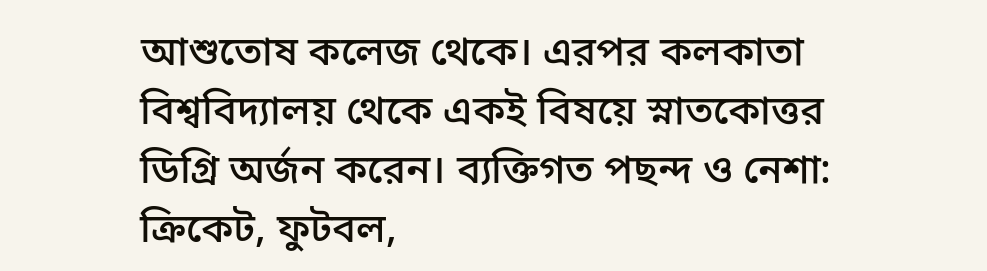আশুতোষ কলেজ থেকে। এরপর কলকাতা বিশ্ববিদ্যালয় থেকে একই বিষয়ে স্নাতকোত্তর ডিগ্রি অর্জন করেন। ব্যক্তিগত পছন্দ ও নেশা: ক্রিকেট, ফুটবল,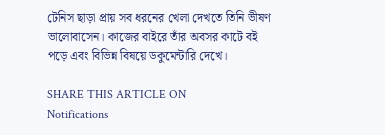টেনিস ছাড়া প্রায় সব ধরনের খেলা দেখতে তিনি ভীষণ ভালোবাসেন। কাজের বাইরে তাঁর অবসর কাটে বই পড়ে এবং বিভিন্ন বিষয়ে ডকুমেন্টারি দেখে।

SHARE THIS ARTICLE ON
Notifications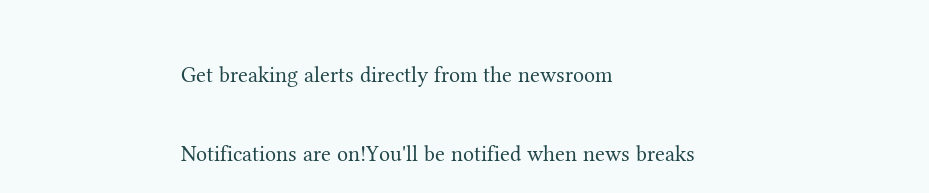Get breaking alerts directly from the newsroom

Notifications are on!You'll be notified when news breaks